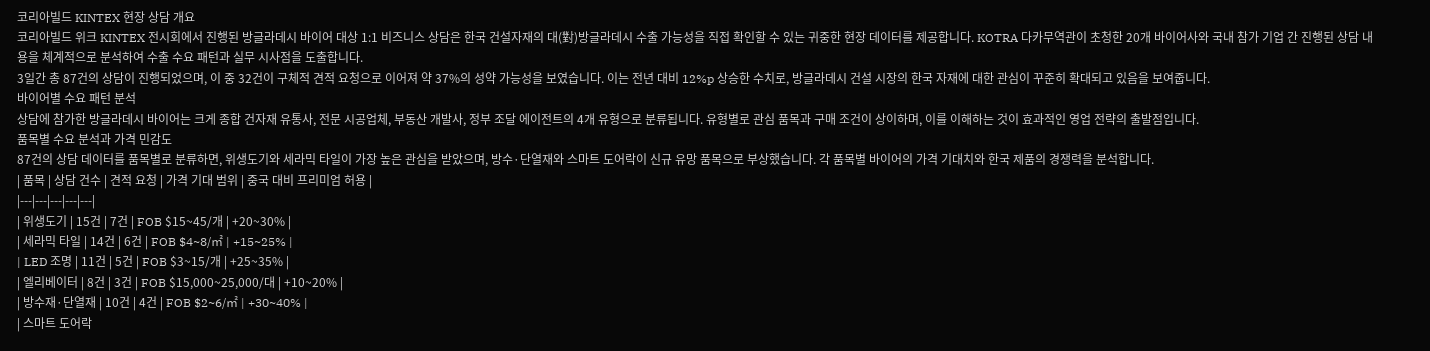코리아빌드 KINTEX 현장 상담 개요
코리아빌드 위크 KINTEX 전시회에서 진행된 방글라데시 바이어 대상 1:1 비즈니스 상담은 한국 건설자재의 대(對)방글라데시 수출 가능성을 직접 확인할 수 있는 귀중한 현장 데이터를 제공합니다. KOTRA 다카무역관이 초청한 20개 바이어사와 국내 참가 기업 간 진행된 상담 내용을 체계적으로 분석하여 수출 수요 패턴과 실무 시사점을 도출합니다.
3일간 총 87건의 상담이 진행되었으며, 이 중 32건이 구체적 견적 요청으로 이어져 약 37%의 성약 가능성을 보였습니다. 이는 전년 대비 12%p 상승한 수치로, 방글라데시 건설 시장의 한국 자재에 대한 관심이 꾸준히 확대되고 있음을 보여줍니다.
바이어별 수요 패턴 분석
상담에 참가한 방글라데시 바이어는 크게 종합 건자재 유통사, 전문 시공업체, 부동산 개발사, 정부 조달 에이전트의 4개 유형으로 분류됩니다. 유형별로 관심 품목과 구매 조건이 상이하며, 이를 이해하는 것이 효과적인 영업 전략의 출발점입니다.
품목별 수요 분석과 가격 민감도
87건의 상담 데이터를 품목별로 분류하면, 위생도기와 세라믹 타일이 가장 높은 관심을 받았으며, 방수·단열재와 스마트 도어락이 신규 유망 품목으로 부상했습니다. 각 품목별 바이어의 가격 기대치와 한국 제품의 경쟁력을 분석합니다.
| 품목 | 상담 건수 | 견적 요청 | 가격 기대 범위 | 중국 대비 프리미엄 허용 |
|---|---|---|---|---|
| 위생도기 | 15건 | 7건 | FOB $15~45/개 | +20~30% |
| 세라믹 타일 | 14건 | 6건 | FOB $4~8/㎡ | +15~25% |
| LED 조명 | 11건 | 5건 | FOB $3~15/개 | +25~35% |
| 엘리베이터 | 8건 | 3건 | FOB $15,000~25,000/대 | +10~20% |
| 방수재·단열재 | 10건 | 4건 | FOB $2~6/㎡ | +30~40% |
| 스마트 도어락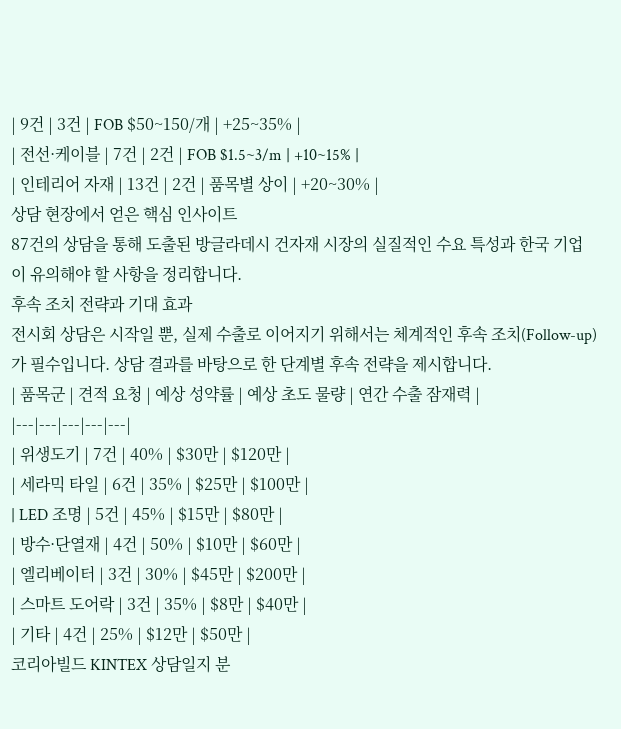| 9건 | 3건 | FOB $50~150/개 | +25~35% |
| 전선·케이블 | 7건 | 2건 | FOB $1.5~3/m | +10~15% |
| 인테리어 자재 | 13건 | 2건 | 품목별 상이 | +20~30% |
상담 현장에서 얻은 핵심 인사이트
87건의 상담을 통해 도출된 방글라데시 건자재 시장의 실질적인 수요 특성과 한국 기업이 유의해야 할 사항을 정리합니다.
후속 조치 전략과 기대 효과
전시회 상담은 시작일 뿐, 실제 수출로 이어지기 위해서는 체계적인 후속 조치(Follow-up)가 필수입니다. 상담 결과를 바탕으로 한 단계별 후속 전략을 제시합니다.
| 품목군 | 견적 요청 | 예상 성약률 | 예상 초도 물량 | 연간 수출 잠재력 |
|---|---|---|---|---|
| 위생도기 | 7건 | 40% | $30만 | $120만 |
| 세라믹 타일 | 6건 | 35% | $25만 | $100만 |
| LED 조명 | 5건 | 45% | $15만 | $80만 |
| 방수·단열재 | 4건 | 50% | $10만 | $60만 |
| 엘리베이터 | 3건 | 30% | $45만 | $200만 |
| 스마트 도어락 | 3건 | 35% | $8만 | $40만 |
| 기타 | 4건 | 25% | $12만 | $50만 |
코리아빌드 KINTEX 상담일지 분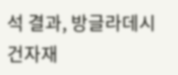석 결과, 방글라데시 건자재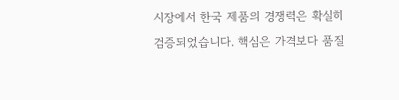시장에서 한국 제품의 경쟁력은 확실히 검증되었습니다. 핵심은 가격보다 품질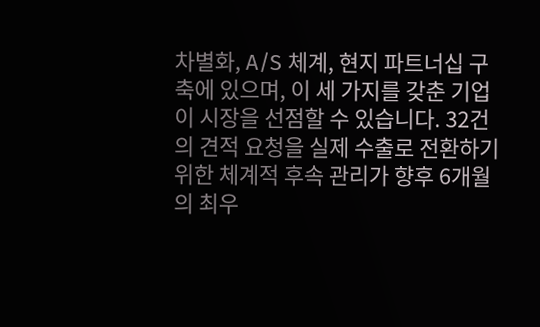차별화, A/S 체계, 현지 파트너십 구축에 있으며, 이 세 가지를 갖춘 기업이 시장을 선점할 수 있습니다. 32건의 견적 요청을 실제 수출로 전환하기 위한 체계적 후속 관리가 향후 6개월의 최우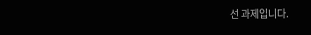선 과제입니다.